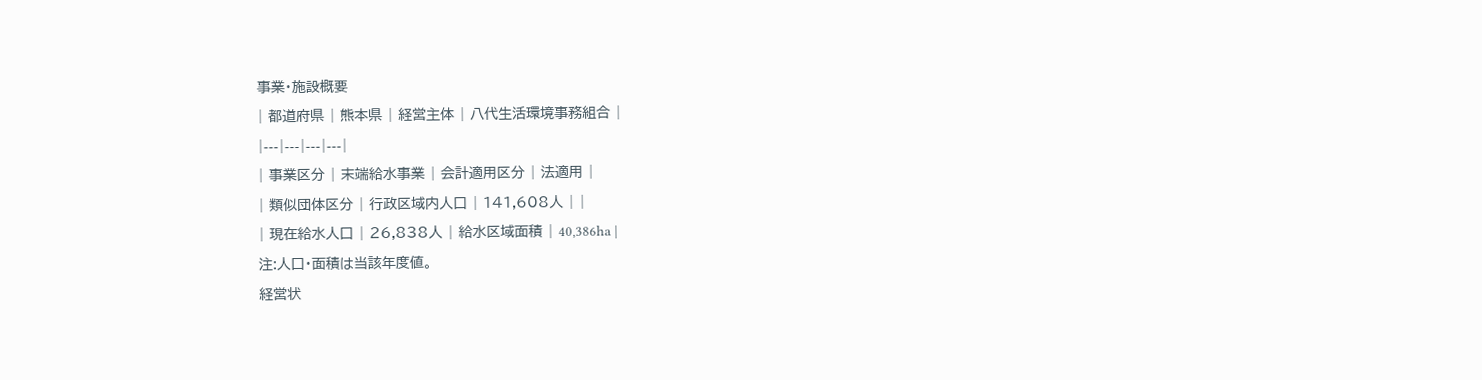事業・施設概要
| 都道府県 | 熊本県 | 経営主体 | 八代生活環境事務組合 |
|---|---|---|---|
| 事業区分 | 末端給水事業 | 会計適用区分 | 法適用 |
| 類似団体区分 | 行政区域内人口 | 141,608人 | |
| 現在給水人口 | 26,838人 | 給水区域面積 | 40,386ha |
注:人口・面積は当該年度値。
経営状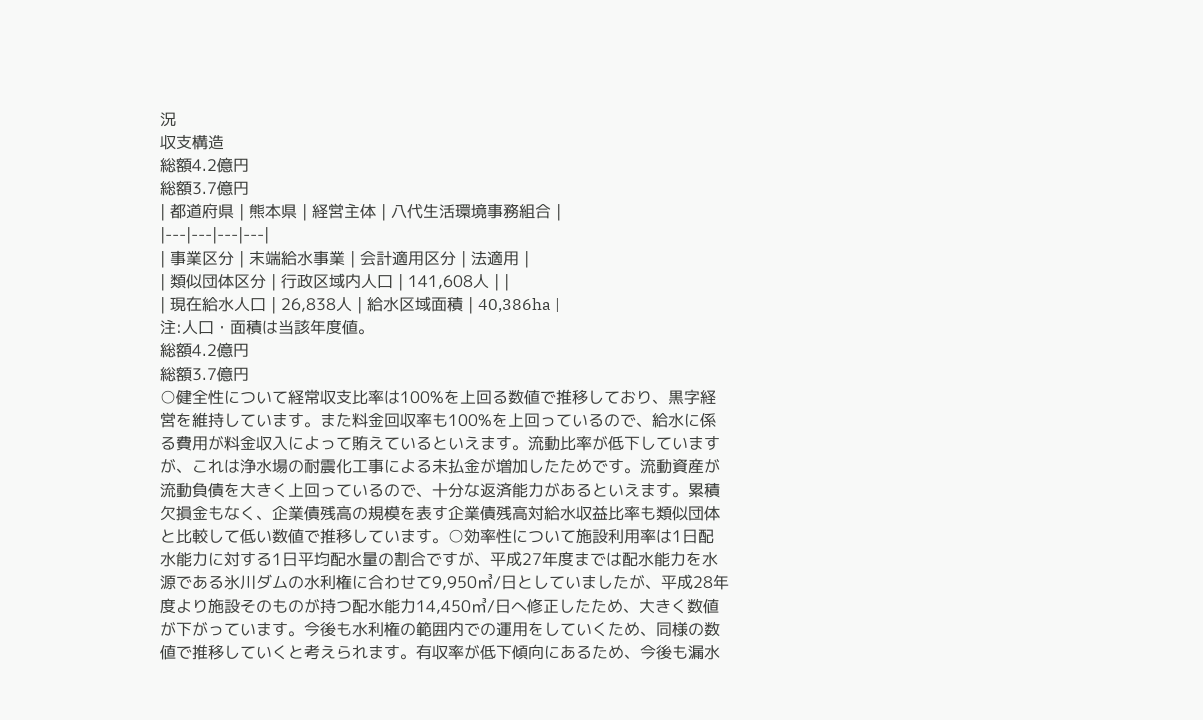況
収支構造
総額4.2億円
総額3.7億円
| 都道府県 | 熊本県 | 経営主体 | 八代生活環境事務組合 |
|---|---|---|---|
| 事業区分 | 末端給水事業 | 会計適用区分 | 法適用 |
| 類似団体区分 | 行政区域内人口 | 141,608人 | |
| 現在給水人口 | 26,838人 | 給水区域面積 | 40,386ha |
注:人口・面積は当該年度値。
総額4.2億円
総額3.7億円
○健全性について経常収支比率は100%を上回る数値で推移しており、黒字経営を維持しています。また料金回収率も100%を上回っているので、給水に係る費用が料金収入によって賄えているといえます。流動比率が低下していますが、これは浄水場の耐震化工事による未払金が増加したためです。流動資産が流動負債を大きく上回っているので、十分な返済能力があるといえます。累積欠損金もなく、企業債残高の規模を表す企業債残高対給水収益比率も類似団体と比較して低い数値で推移しています。○効率性について施設利用率は1日配水能力に対する1日平均配水量の割合ですが、平成27年度までは配水能力を水源である氷川ダムの水利権に合わせて9,950㎥/日としていましたが、平成28年度より施設そのものが持つ配水能力14,450㎥/日へ修正したため、大きく数値が下がっています。今後も水利権の範囲内での運用をしていくため、同様の数値で推移していくと考えられます。有収率が低下傾向にあるため、今後も漏水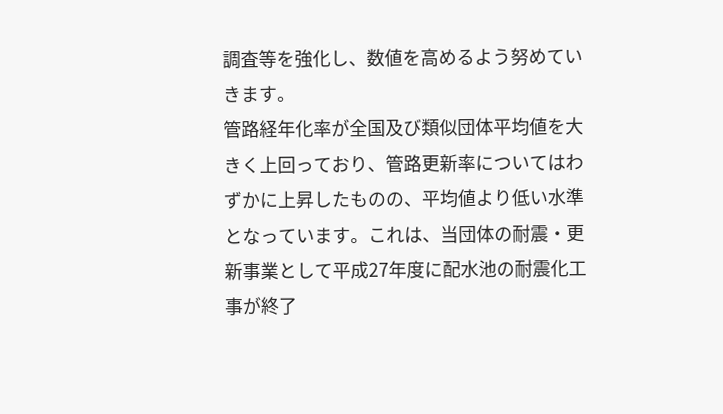調査等を強化し、数値を高めるよう努めていきます。
管路経年化率が全国及び類似団体平均値を大きく上回っており、管路更新率についてはわずかに上昇したものの、平均値より低い水準となっています。これは、当団体の耐震・更新事業として平成27年度に配水池の耐震化工事が終了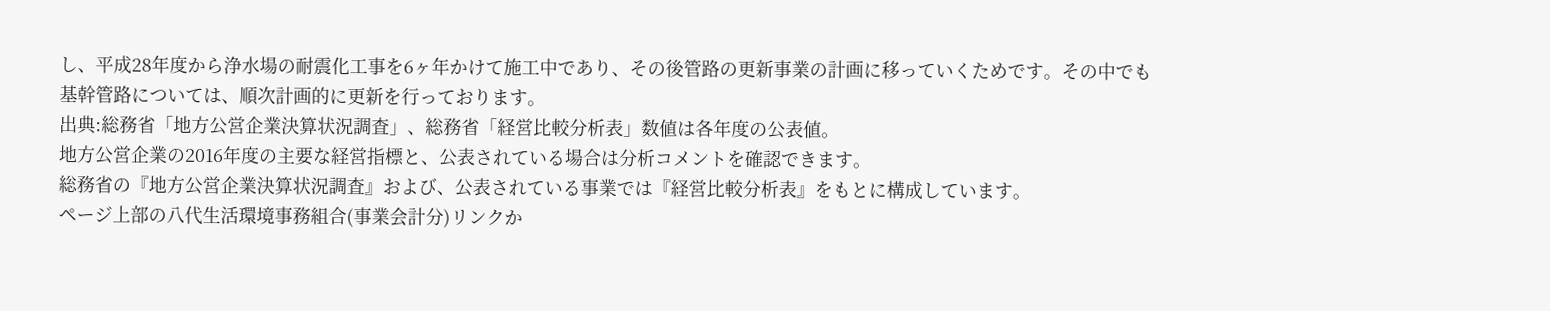し、平成28年度から浄水場の耐震化工事を6ヶ年かけて施工中であり、その後管路の更新事業の計画に移っていくためです。その中でも基幹管路については、順次計画的に更新を行っております。
出典:総務省「地方公営企業決算状況調査」、総務省「経営比較分析表」数値は各年度の公表値。
地方公営企業の2016年度の主要な経営指標と、公表されている場合は分析コメントを確認できます。
総務省の『地方公営企業決算状況調査』および、公表されている事業では『経営比較分析表』をもとに構成しています。
ページ上部の八代生活環境事務組合(事業会計分)リンクか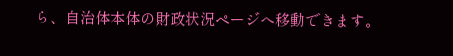ら、自治体本体の財政状況ページへ移動できます。